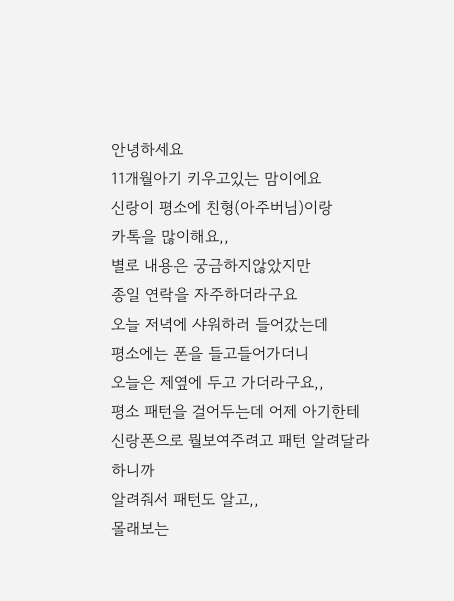안녕하세요
11개월아기 키우고있는 맘이에요
신랑이 평소에 친형(아주버님)이랑
카톡을 많이해요,,
별로 내용은 궁금하지않았지만
종일 연락을 자주하더라구요
오늘 저녁에 샤워하러 들어갔는데
평소에는 폰을 들고들어가더니
오늘은 제옆에 두고 가더라구요,,
평소 패턴을 걸어두는데 어제 아기한테
신랑폰으로 뭘보여주려고 패턴 알려달라하니까
알려줘서 패턴도 알고,,
몰래보는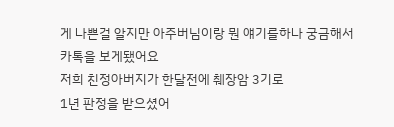게 나쁜걸 알지만 아주버님이랑 뭔 얘기를하나 궁금해서 카톡을 보게됐어요
저희 친정아버지가 한달전에 췌장암 3기로
1년 판정을 받으셨어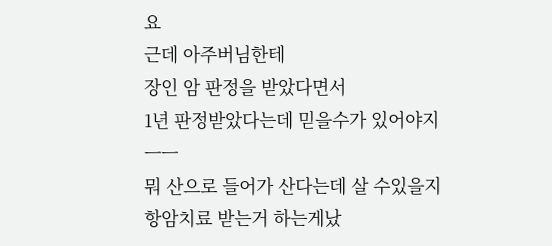요
근데 아주버님한테
장인 암 판정을 받았다면서
1년 판정받았다는데 믿을수가 있어야지 ㅡㅡ
뭐 산으로 들어가 산다는데 살 수있을지
항암치료 받는거 하는게났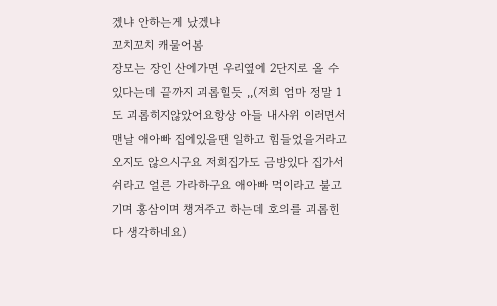겠냐 안하는게 났겠냐
꼬치꼬치 캐물어봄
장모는 장인 산에가면 우리옆에 2단지로 올 수있다는데 끝까지 괴롭힐듯 ,,(저희 엄마 정말 1도 괴롭히지않았어요항상 아들 내사위 이러면서 맨날 애아빠 집에있을땐 일하고 힘들었을거라고 오지도 않으시구요 저희집가도 금방있다 집가서 쉬라고 얼른 가라하구요 애아빠 먹이라고 불고기며 홍삼이며 챙겨주고 하는데 호의를 괴롭힌다 생각하네요)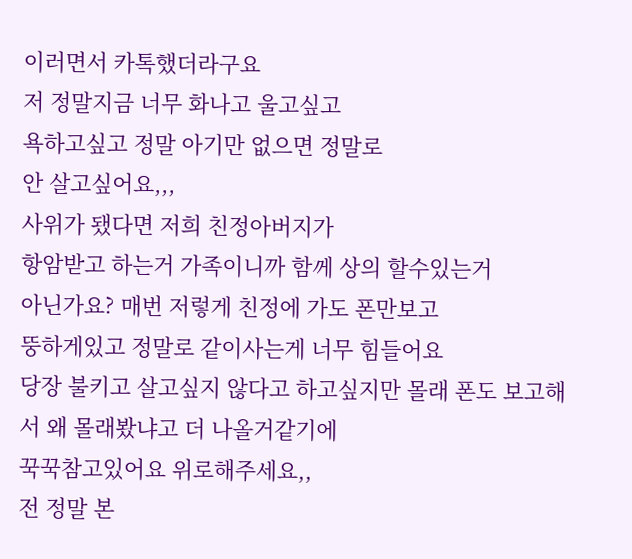이러면서 카톡했더라구요
저 정말지금 너무 화나고 울고싶고
욕하고싶고 정말 아기만 없으면 정말로
안 살고싶어요,,,
사위가 됐다면 저희 친정아버지가
항암받고 하는거 가족이니까 함께 상의 할수있는거
아닌가요? 매번 저렇게 친정에 가도 폰만보고
뚱하게있고 정말로 같이사는게 너무 힘들어요
당장 불키고 살고싶지 않다고 하고싶지만 몰래 폰도 보고해서 왜 몰래봤냐고 더 나올거같기에
꾹꾹참고있어요 위로해주세요,,
전 정말 본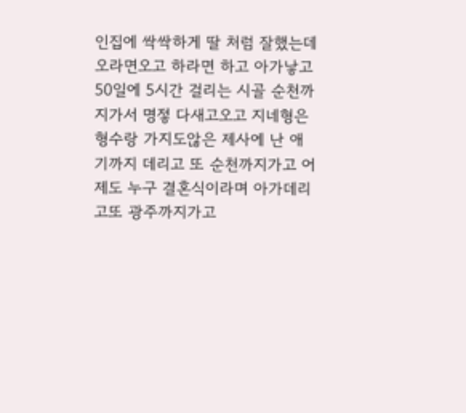인집에 싹싹하게 딸 처럼 잘했는데
오라면오고 하라면 하고 아가낳고 50일에 5시간 걸리는 시골 순천까지가서 명젛 다새고오고 지네형은 형수랑 가지도않은 제사에 난 애기까지 데리고 또 순천까지가고 어제도 누구 결혼식이라며 아가데리고또 광주까지가고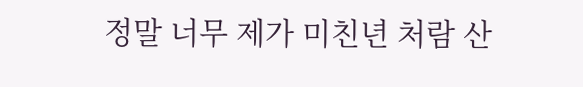정말 너무 제가 미친년 처람 산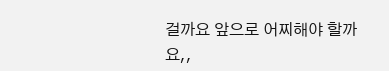걸까요 앞으로 어찌해야 할까요,,